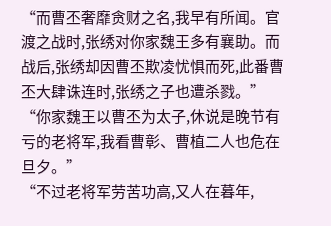“而曹丕奢靡贪财之名,我早有所闻。官渡之战时,张绣对你家魏王多有襄助。而战后,张绣却因曹丕欺凌忧惧而死,此番曹丕大肆诛连时,张绣之子也遭杀戮。”
“你家魏王以曹丕为太子,休说是晚节有亏的老将军,我看曹彰、曹植二人也危在旦夕。”
“不过老将军劳苦功高,又人在暮年,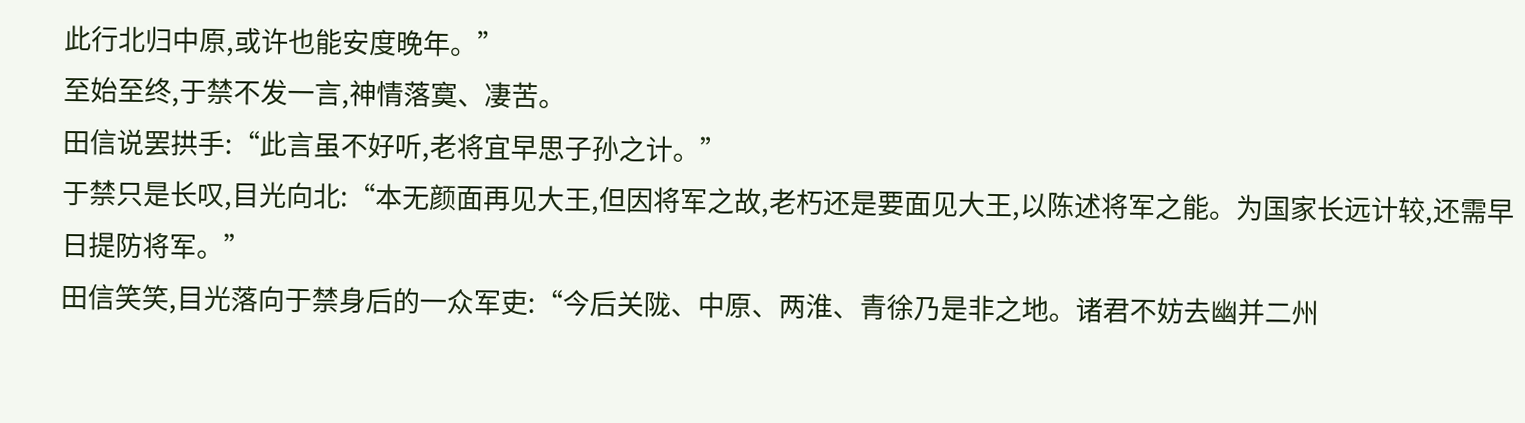此行北归中原,或许也能安度晚年。”
至始至终,于禁不发一言,神情落寞、凄苦。
田信说罢拱手:“此言虽不好听,老将宜早思子孙之计。”
于禁只是长叹,目光向北:“本无颜面再见大王,但因将军之故,老朽还是要面见大王,以陈述将军之能。为国家长远计较,还需早日提防将军。”
田信笑笑,目光落向于禁身后的一众军吏:“今后关陇、中原、两淮、青徐乃是非之地。诸君不妨去幽并二州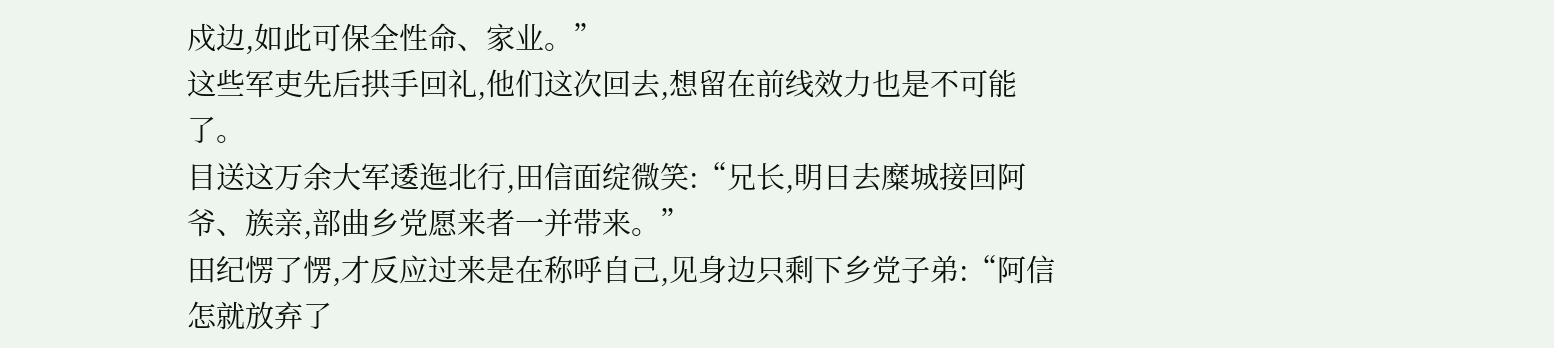戍边,如此可保全性命、家业。”
这些军吏先后拱手回礼,他们这次回去,想留在前线效力也是不可能了。
目送这万余大军逶迤北行,田信面绽微笑:“兄长,明日去糜城接回阿爷、族亲,部曲乡党愿来者一并带来。”
田纪愣了愣,才反应过来是在称呼自己,见身边只剩下乡党子弟:“阿信怎就放弃了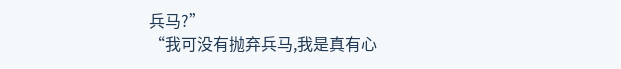兵马?”
“我可没有抛弃兵马,我是真有心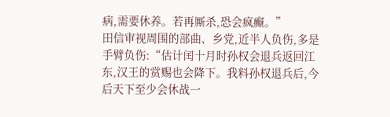病,需要休养。若再厮杀,恐会疯癫。”
田信审视周围的部曲、乡党,近半人负伤,多是手臂负伤:“估计闰十月时孙权会退兵返回江东,汉王的赏赐也会降下。我料孙权退兵后,今后天下至少会休战一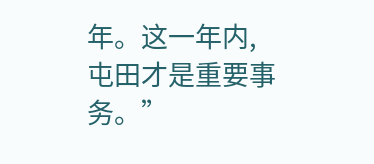年。这一年内,屯田才是重要事务。”